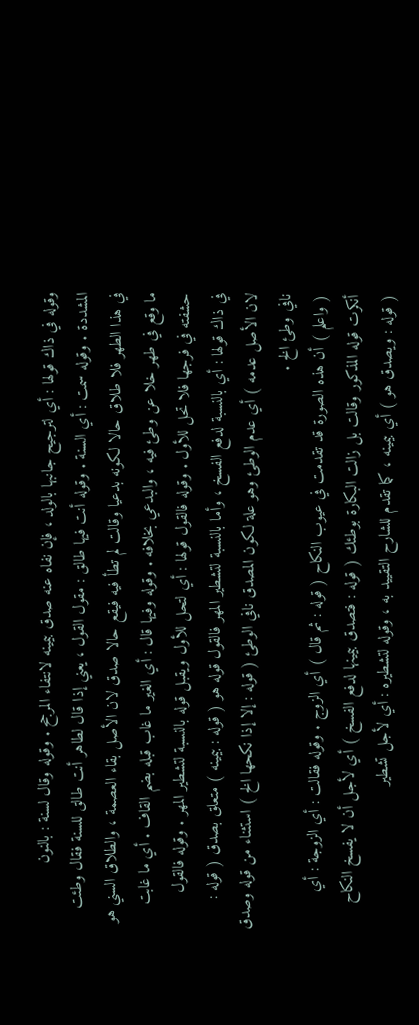وقوله في ذاك قولها : أي لترجيح جانبها بالولد ، فإن نفاه عنه صدق بيمينه لانتفاء المرجح . وقوله وقال لسنة : بالنون
المشددة . وقوله سمت : أي السنة . وقوله أنت فيها طالق : مقول القول ، يعني إذا قال لطاهر أنت طالق للسنة فقال وطئت
في هذا الطهر فلا طلاق حالا لكونه بدعيا وقالت لم تطأ فيه فيقع حالا صدق لان الأصل بقاء العصمة ، والطلاق السني هو
ما وقع في طهر خلا عن وطئ فيه ، والبدعي بخلافه . وقوله وفيها قال : أي الغير ما غاب قبله بضم القاف . أي ما غابت
حشفته في فرجها فلا تحل للأول . وقوله فالقول قولها : أي لتحل للأول ويقبل قوله بالنسبة لتشطير المهر . وقوله فالقول
في ذاك قولها : أي بالنسبة لدفع الفسخ ، وأما بالنسبة لتشطير المهر فالقول قوله هو ( قوله : بيمينه ) متعلق بصدق ( قوله :
لان الأصل عدمه ) أي عدم الوطئ وهو علة لكون المصدق نافي الوطئ ( قوله : إلا إذا نكحها الخ ) استثناء من قوله وصدق
نافي وطئ الخ .
( واعلم ) أن هذه الصورة قد تقدمت في عيوب النكاح ( قوله : ثم قال ) أي الزوج . وقوله فقالت : أي الزوجة : أي
أنكرت قوله المذكور وقالت بل زالت البكارة بوطئك ( قوله : فتصدق بيمينها لدفع الفسخ ) أي لأجل أن لا يفسخ النكاح
( قوله : ويصدق هو ) أي بيمينه ، كما تقدم للشارح التقييد به ، وقوله لتشطيره : أي لأجل تشطير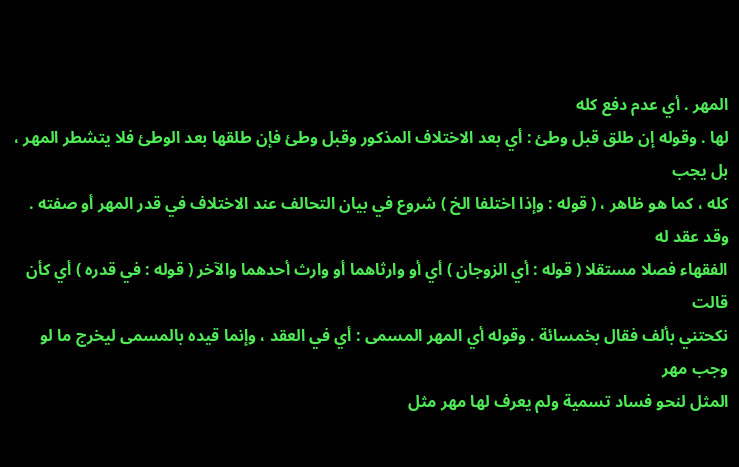المهر . أي عدم دفع كله
لها . وقوله إن طلق قبل وطئ : أي بعد الاختلاف المذكور وقبل وطئ فإن طلقها بعد الوطئ فلا يتشطر المهر ، بل يجب
كله ، كما هو ظاهر ، ( قوله : وإذا اختلفا الخ ) شروع في بيان التحالف عند الاختلاف في قدر المهر أو صفته . وقد عقد له
الفقهاء فصلا مستقلا ( قوله : أي الزوجان ) أي أو وارثاهما أو وارث أحدهما والآخر ( قوله : في قدره ) أي كأن قالت
نكحتني بألف فقال بخمسائة . وقوله أي المهر المسمى : أي في العقد ، وإنما قيده بالمسمى ليخرج ما لو وجب مهر
المثل لنحو فساد تسمية ولم يعرف لها مهر مثل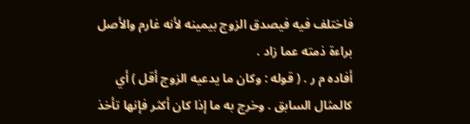فاختلف فيه فيصدق الزوج بيمينه لأنه غارم والأصل براءة ذمته عما زاد .
أفاده م ر . ( قوله : وكان ما يدعيه الزوج أقل ) أي كالمثال السابق . وخرج به ما إذا كان أكثر فإنها تأخذ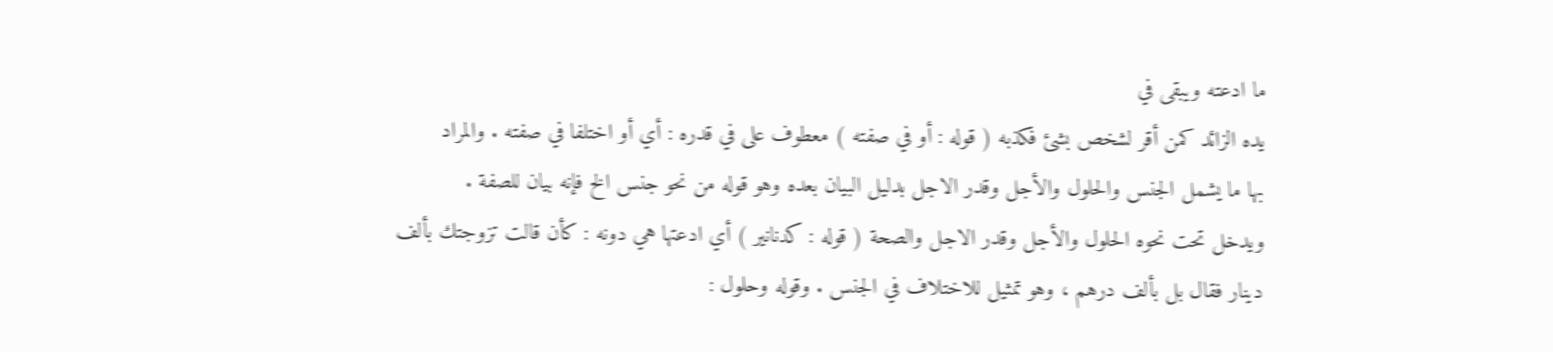ما ادعته ويبقى في
يده الزائد كمن أقر لشخص بشئ فكذبه ( قوله : أو في صفته ) معطوف على في قدره : أي أو اختلفا في صفته . والمراد
بها ما يشمل الجنس والحلول والأجل وقدر الاجل بدليل البيان بعده وهو قوله من نحو جنس الخ فإنه بيان للصفة .
ويدخل تحت نحوه الحلول والأجل وقدر الاجل والصحة ( قوله : كدنانير ) أي ادعتها هي دونه : كأن قالت تزوجتك بألف
دينار فقال بل بألف درهم ، وهو تمثيل للاختلاف في الجنس . وقوله وحلول :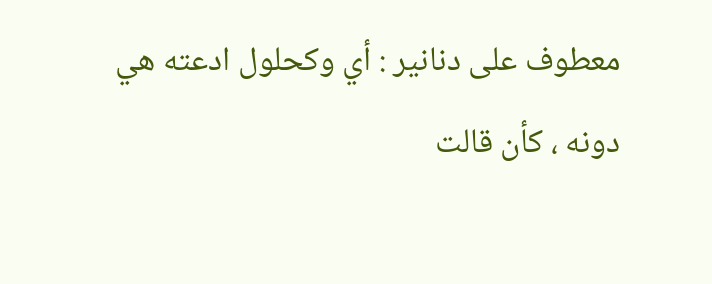معطوف على دنانير : أي وكحلول ادعته هي
دونه ، كأن قالت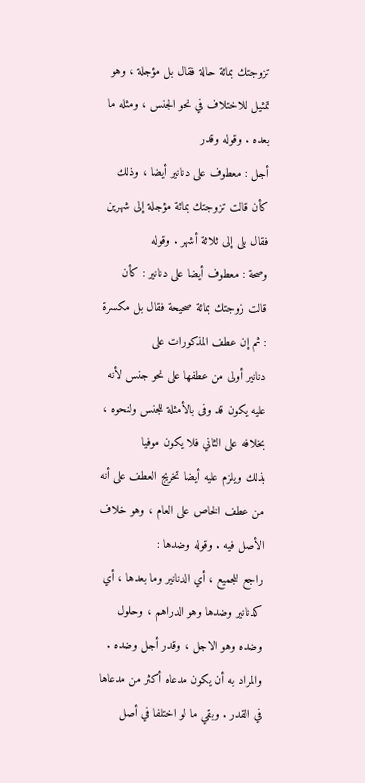تزوجتك بمائة حالة فقال بل مؤجلة ، وهو تمثيل للاختلاف في نحو الجنس ، ومثله ما بعده . وقوله وقدر
أجل : معطوف على دنانير أيضا ، وذلك كأن قالت تزوجتك بمائة مؤجلة إلى شهرين فقال بلى إلى ثلاثة أشهر . وقوله
وصحة : معطوف أيضا على دنانير : كأن قالت زوجتك بمائة صحيحة فقال بل مكسرة : ثم إن عطف المذكورات على
دنانير أولى من عطفها على نحو جنس لأنه عليه يكون قد وفى بالأمثلة للجنس ولنحوه ، بخلافه على الثاني فلا يكون موفيا
بذلك ويلزم عليه أيضا تخريج العطف على أنه من عطف الخاص على العام ، وهو خلاف الأصل فيه . وقوله وضدها :
راجع للجميع ، أي الدنانير وما بعدها ، أي كدنانير وضدها وهو الدراهم ، وحلول وضده وهو الاجل ، وقدر أجل وضده .
والمراد به أن يكون مدعاه أكثر من مدعاها في القدر . وبقي ما لو اختلفا في أصل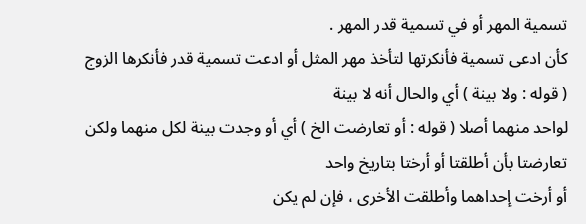تسمية المهر أو في تسمية قدر المهر .
كأن ادعى تسمية فأنكرتها لتأخذ مهر المثل أو ادعت تسمية قدر فأنكرها الزوج ( قوله : ولا بينة ) أي والحال أنه لا بينة
لواحد منهما أصلا ( قوله : أو تعارضت الخ ) أي أو وجدت بينة لكل منهما ولكن تعارضتا بأن أطلقتا أو أرختا بتاريخ واحد
أو أرخت إحداهما وأطلقت الأخرى ، فإن لم يكن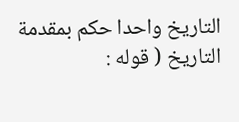التاريخ واحدا حكم بمقدمة التاريخ ( قوله :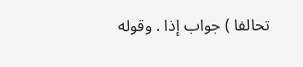تحالفا ) جواب إذا . وقوله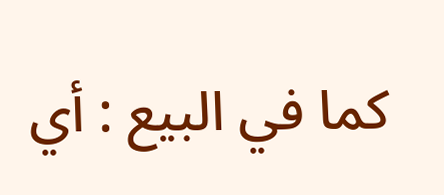كما في البيع : أي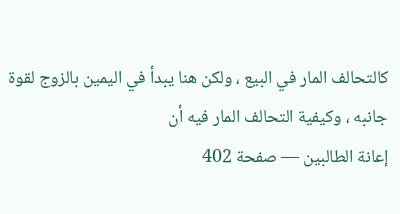كالتحالف المار في البيع ، ولكن هنا يبدأ في اليمين بالزوج لقوة جانبه ، وكيفية التحالف المار فيه أن
إعانة الطالبين — صفحة 402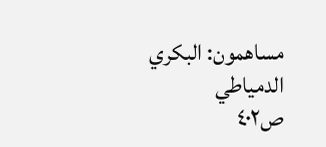مساهمون: البكري الدمياطي
ص٤٠٢